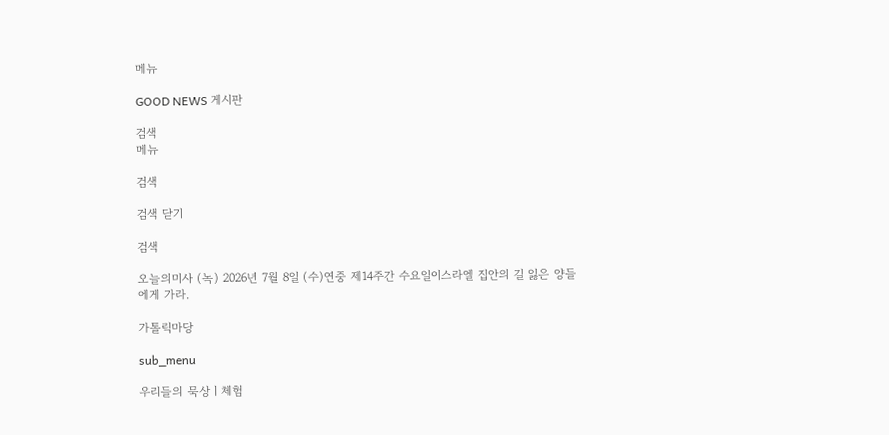메뉴

GOOD NEWS 게시판

검색
메뉴

검색

검색 닫기

검색

오늘의미사 (녹) 2026년 7월 8일 (수)연중 제14주간 수요일이스라엘 집안의 길 잃은 양들에게 가라.

가톨릭마당

sub_menu

우리들의 묵상ㅣ체험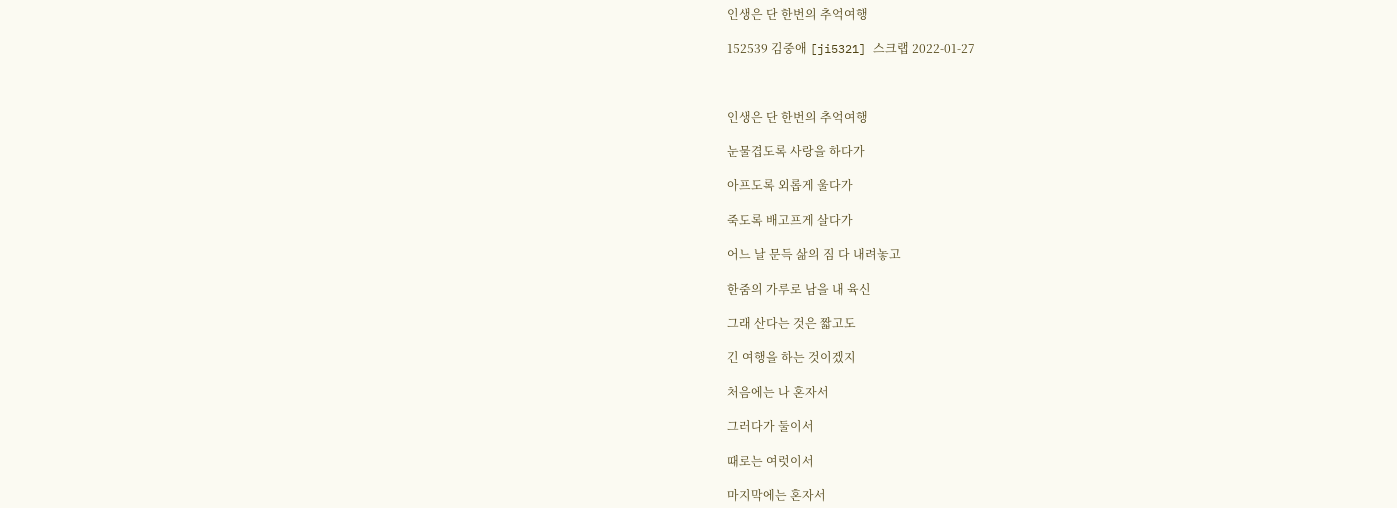인생은 단 한번의 추억여행

152539 김중애 [ji5321] 스크랩 2022-01-27



인생은 단 한번의 추억여행

눈물겹도록 사랑을 하다가

아프도록 외롭게 울다가

죽도록 배고프게 살다가

어느 날 문득 삶의 짐 다 내려놓고

한줌의 가루로 남을 내 육신

그래 산다는 것은 짧고도

긴 여행을 하는 것이겠지

처음에는 나 혼자서

그러다가 둘이서

때로는 여럿이서

마지막에는 혼자서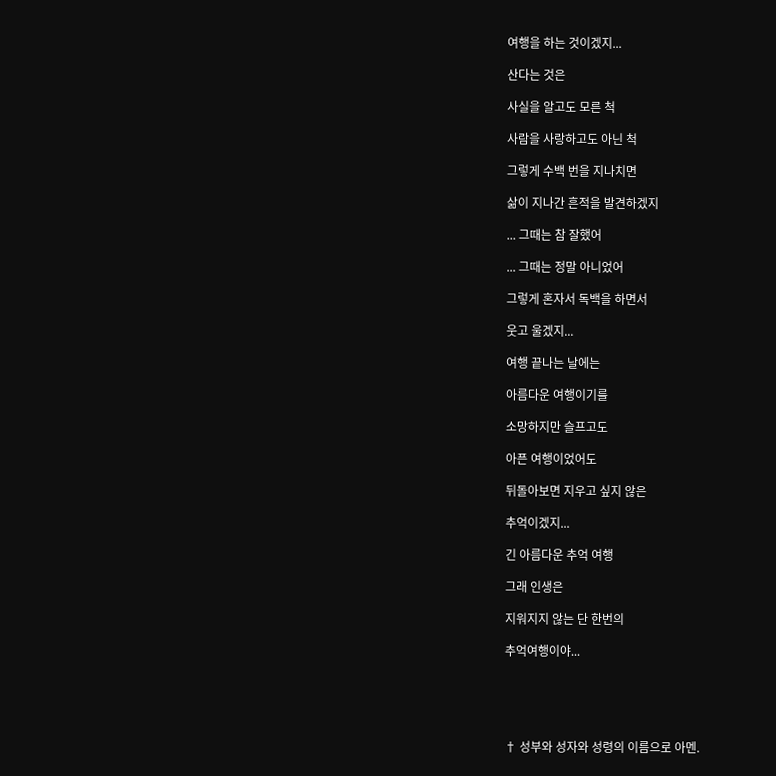여행을 하는 것이겠지...

산다는 것은

사실을 알고도 모른 척

사람을 사랑하고도 아닌 척

그렇게 수백 번을 지나치면

삶이 지나간 흔적을 발견하겠지

... 그때는 참 잘했어

... 그때는 정말 아니었어

그렇게 혼자서 독백을 하면서

웃고 울겠지...

여행 끝나는 날에는

아름다운 여행이기를

소망하지만 슬프고도

아픈 여행이었어도

뒤돌아보면 지우고 싶지 않은

추억이겠지...

긴 아름다운 추억 여행

그래 인생은

지워지지 않는 단 한번의

추억여행이야...





† 성부와 성자와 성령의 이름으로 아멘.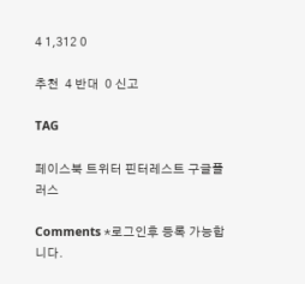4 1,312 0

추천  4 반대  0 신고

TAG

페이스북 트위터 핀터레스트 구글플러스

Comments *로그인후 등록 가능합니다.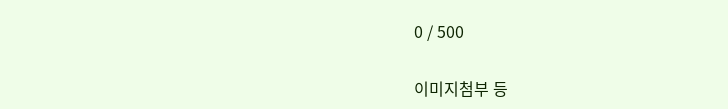0 / 500

이미지첨부 등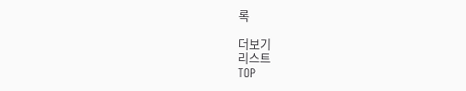록

더보기
리스트
TOP